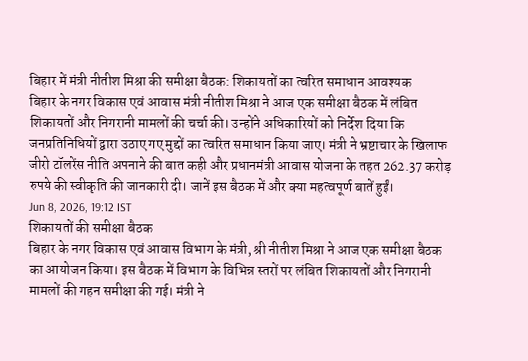बिहार में मंत्री नीतीश मिश्रा की समीक्षा बैठक: शिकायतों का त्वरित समाधान आवश्यक
बिहार के नगर विकास एवं आवास मंत्री नीतीश मिश्रा ने आज एक समीक्षा बैठक में लंबित शिकायतों और निगरानी मामलों की चर्चा की। उन्होंने अधिकारियों को निर्देश दिया कि जनप्रतिनिधियों द्वारा उठाए गए मुद्दों का त्वरित समाधान किया जाए। मंत्री ने भ्रष्टाचार के खिलाफ जीरो टॉलरेंस नीति अपनाने की बात कही और प्रधानमंत्री आवास योजना के तहत 262.37 करोड़ रुपये की स्वीकृति की जानकारी दी। जानें इस बैठक में और क्या महत्वपूर्ण बातें हुईं।
Jun 8, 2026, 19:12 IST
शिकायतों की समीक्षा बैठक
बिहार के नगर विकास एवं आवास विभाग के मंत्री, श्री नीतीश मिश्रा ने आज एक समीक्षा बैठक का आयोजन किया। इस बैठक में विभाग के विभिन्न स्तरों पर लंबित शिकायतों और निगरानी मामलों की गहन समीक्षा की गई। मंत्री ने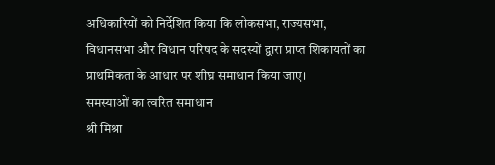अधिकारियों को निर्देशित किया कि लोकसभा, राज्यसभा, विधानसभा और विधान परिषद के सदस्यों द्वारा प्राप्त शिकायतों का प्राथमिकता के आधार पर शीघ्र समाधान किया जाए।
समस्याओं का त्वरित समाधान
श्री मिश्रा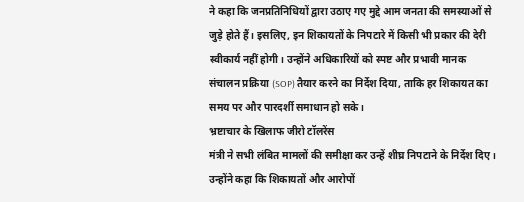ने कहा कि जनप्रतिनिधियों द्वारा उठाए गए मुद्दे आम जनता की समस्याओं से जुड़े होते हैं। इसलिए, इन शिकायतों के निपटारे में किसी भी प्रकार की देरी स्वीकार्य नहीं होगी। उन्होंने अधिकारियों को स्पष्ट और प्रभावी मानक संचालन प्रक्रिया (SOP) तैयार करने का निर्देश दिया, ताकि हर शिकायत का समय पर और पारदर्शी समाधान हो सके।
भ्रष्टाचार के खिलाफ जीरो टॉलरेंस
मंत्री ने सभी लंबित मामलों की समीक्षा कर उन्हें शीघ्र निपटाने के निर्देश दिए। उन्होंने कहा कि शिकायतों और आरोपों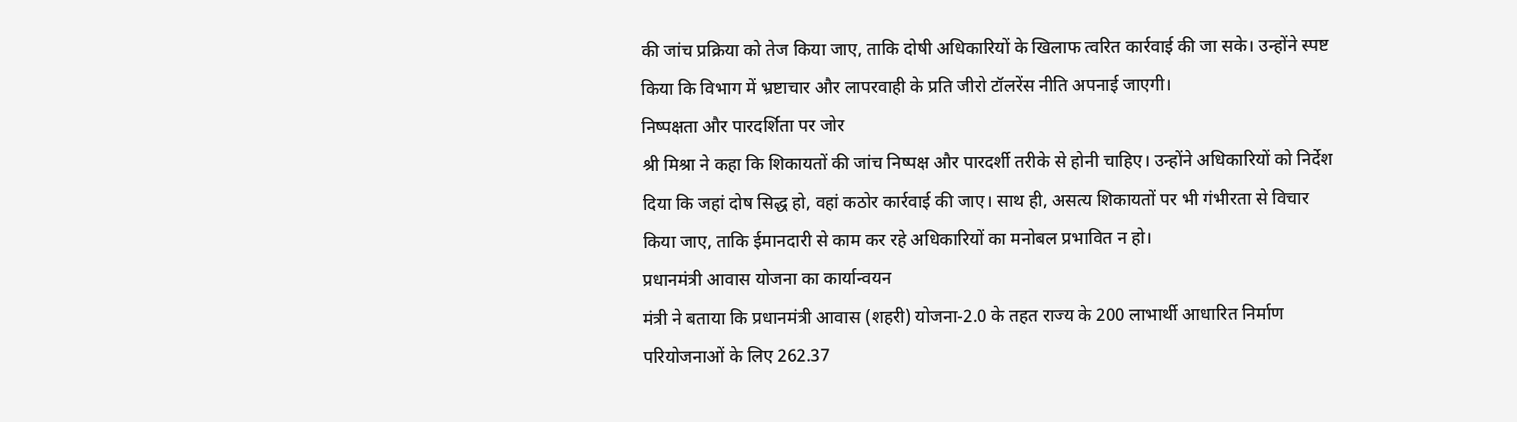की जांच प्रक्रिया को तेज किया जाए, ताकि दोषी अधिकारियों के खिलाफ त्वरित कार्रवाई की जा सके। उन्होंने स्पष्ट किया कि विभाग में भ्रष्टाचार और लापरवाही के प्रति जीरो टॉलरेंस नीति अपनाई जाएगी।
निष्पक्षता और पारदर्शिता पर जोर
श्री मिश्रा ने कहा कि शिकायतों की जांच निष्पक्ष और पारदर्शी तरीके से होनी चाहिए। उन्होंने अधिकारियों को निर्देश दिया कि जहां दोष सिद्ध हो, वहां कठोर कार्रवाई की जाए। साथ ही, असत्य शिकायतों पर भी गंभीरता से विचार किया जाए, ताकि ईमानदारी से काम कर रहे अधिकारियों का मनोबल प्रभावित न हो।
प्रधानमंत्री आवास योजना का कार्यान्वयन
मंत्री ने बताया कि प्रधानमंत्री आवास (शहरी) योजना-2.0 के तहत राज्य के 200 लाभार्थी आधारित निर्माण परियोजनाओं के लिए 262.37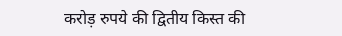करोड़ रुपये की द्वितीय किस्त की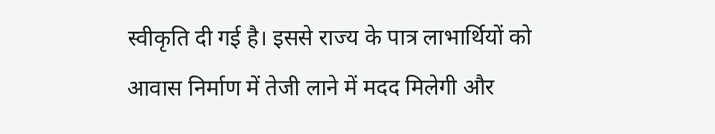स्वीकृति दी गई है। इससे राज्य के पात्र लाभार्थियों को आवास निर्माण में तेजी लाने में मदद मिलेगी और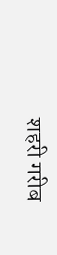शहरी गरीब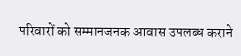परिवारों को सम्मानजनक आवास उपलब्ध कराने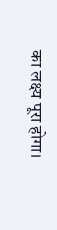का लक्ष्य पूरा होगा।